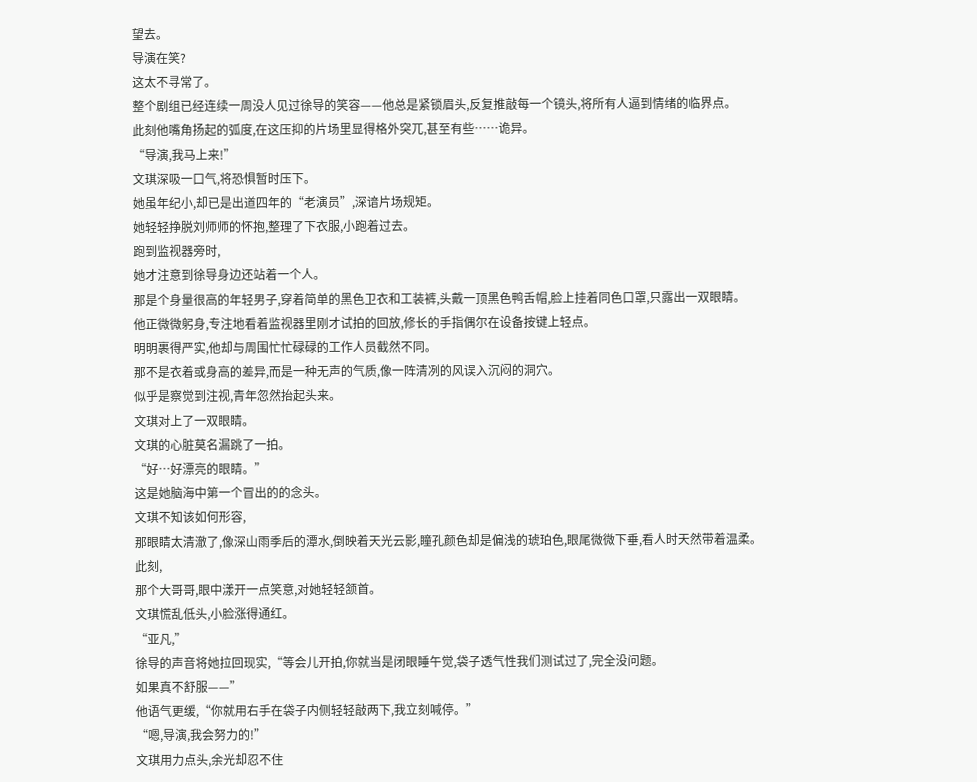望去。
导演在笑?
这太不寻常了。
整个剧组已经连续一周没人见过徐导的笑容——他总是紧锁眉头,反复推敲每一个镜头,将所有人逼到情绪的临界点。
此刻他嘴角扬起的弧度,在这压抑的片场里显得格外突兀,甚至有些……诡异。
“导演,我马上来!”
文琪深吸一口气,将恐惧暂时压下。
她虽年纪小,却已是出道四年的“老演员”,深谙片场规矩。
她轻轻挣脱刘师师的怀抱,整理了下衣服,小跑着过去。
跑到监视器旁时,
她才注意到徐导身边还站着一个人。
那是个身量很高的年轻男子,穿着简单的黑色卫衣和工装裤,头戴一顶黑色鸭舌帽,脸上挂着同色口罩,只露出一双眼睛。
他正微微躬身,专注地看着监视器里刚才试拍的回放,修长的手指偶尔在设备按键上轻点。
明明裹得严实,他却与周围忙忙碌碌的工作人员截然不同。
那不是衣着或身高的差异,而是一种无声的气质,像一阵清冽的风误入沉闷的洞穴。
似乎是察觉到注视,青年忽然抬起头来。
文琪对上了一双眼睛。
文琪的心脏莫名漏跳了一拍。
“好…好漂亮的眼睛。”
这是她脑海中第一个冒出的的念头。
文琪不知该如何形容,
那眼睛太清澈了,像深山雨季后的潭水,倒映着天光云影,瞳孔颜色却是偏浅的琥珀色,眼尾微微下垂,看人时天然带着温柔。
此刻,
那个大哥哥,眼中漾开一点笑意,对她轻轻颔首。
文琪慌乱低头,小脸涨得通红。
“亚凡,”
徐导的声音将她拉回现实,“等会儿开拍,你就当是闭眼睡午觉,袋子透气性我们测试过了,完全没问题。
如果真不舒服——”
他语气更缓,“你就用右手在袋子内侧轻轻敲两下,我立刻喊停。”
“嗯,导演,我会努力的!”
文琪用力点头,余光却忍不住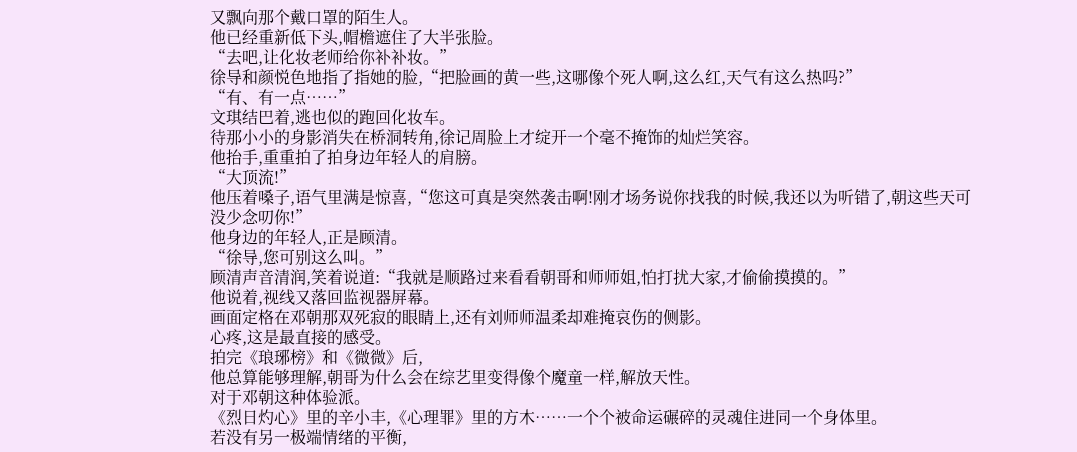又飘向那个戴口罩的陌生人。
他已经重新低下头,帽檐遮住了大半张脸。
“去吧,让化妆老师给你补补妆。”
徐导和颜悦色地指了指她的脸,“把脸画的黄一些,这哪像个死人啊,这么红,天气有这么热吗?”
“有、有一点……”
文琪结巴着,逃也似的跑回化妆车。
待那小小的身影消失在桥洞转角,徐记周脸上才绽开一个毫不掩饰的灿烂笑容。
他抬手,重重拍了拍身边年轻人的肩膀。
“大顶流!”
他压着嗓子,语气里满是惊喜,“您这可真是突然袭击啊!刚才场务说你找我的时候,我还以为听错了,朝这些天可没少念叨你!”
他身边的年轻人,正是顾清。
“徐导,您可别这么叫。”
顾清声音清润,笑着说道:“我就是顺路过来看看朝哥和师师姐,怕打扰大家,才偷偷摸摸的。”
他说着,视线又落回监视器屏幕。
画面定格在邓朝那双死寂的眼睛上,还有刘师师温柔却难掩哀伤的侧影。
心疼,这是最直接的感受。
拍完《琅琊榜》和《微微》后,
他总算能够理解,朝哥为什么会在综艺里变得像个魔童一样,解放天性。
对于邓朝这种体验派。
《烈日灼心》里的辛小丰,《心理罪》里的方木……一个个被命运碾碎的灵魂住进同一个身体里。
若没有另一极端情绪的平衡,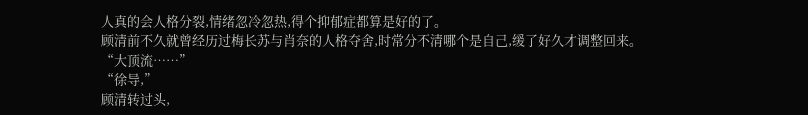人真的会人格分裂,情绪忽冷忽热,得个抑郁症都算是好的了。
顾清前不久就曾经历过梅长苏与肖奈的人格夺舍,时常分不清哪个是自己,缓了好久才调整回来。
“大顶流……”
“徐导,”
顾清转过头,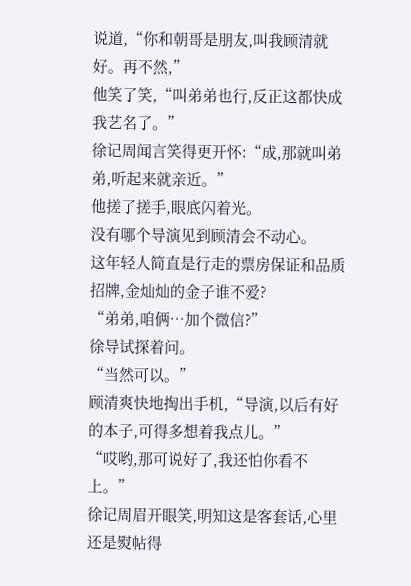说道,“你和朝哥是朋友,叫我顾清就好。再不然,”
他笑了笑,“叫弟弟也行,反正这都快成我艺名了。”
徐记周闻言笑得更开怀:“成,那就叫弟弟,听起来就亲近。”
他搓了搓手,眼底闪着光。
没有哪个导演见到顾清会不动心。
这年轻人简直是行走的票房保证和品质招牌,金灿灿的金子谁不爱?
“弟弟,咱俩…加个微信?”
徐导试探着问。
“当然可以。”
顾清爽快地掏出手机,“导演,以后有好的本子,可得多想着我点儿。”
“哎哟,那可说好了,我还怕你看不上。”
徐记周眉开眼笑,明知这是客套话,心里还是熨帖得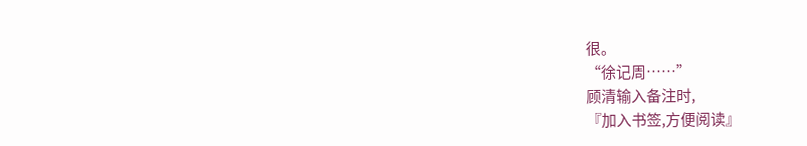很。
“徐记周……”
顾清输入备注时,
『加入书签,方便阅读』